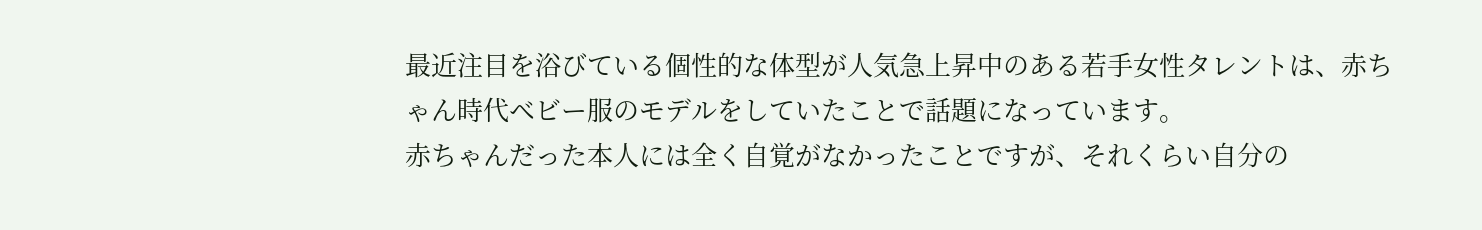最近注目を浴びている個性的な体型が人気急上昇中のある若手女性タレントは、赤ちゃん時代ベビー服のモデルをしていたことで話題になっています。
赤ちゃんだった本人には全く自覚がなかったことですが、それくらい自分の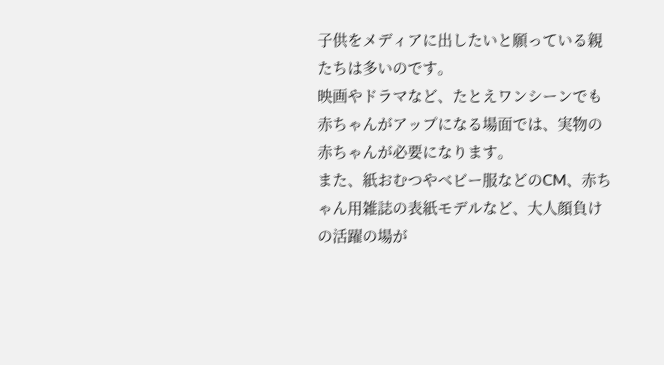子供をメディアに出したいと願っている親たちは多いのです。
映画やドラマなど、たとえワンシーンでも赤ちゃんがアップになる場面では、実物の赤ちゃんが必要になります。
また、紙おむつやベビー服などのCM、赤ちゃん用雑誌の表紙モデルなど、大人顔負けの活躍の場が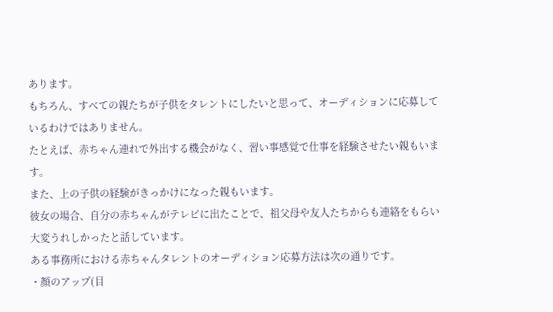あります。
もちろん、すべての親たちが子供をタレントにしたいと思って、オーディションに応募しているわけではありません。
たとえば、赤ちゃん連れで外出する機会がなく、習い事感覚で仕事を経験させたい親もいます。
また、上の子供の経験がきっかけになった親もいます。
彼女の場合、自分の赤ちゃんがテレビに出たことで、祖父母や友人たちからも連絡をもらい大変うれしかったと話しています。
ある事務所における赤ちゃんタレントのオーディション応募方法は次の通りです。
・顔のアップ(目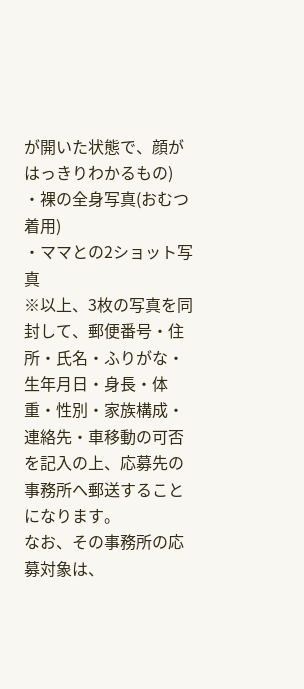が開いた状態で、顔がはっきりわかるもの)
・裸の全身写真(おむつ着用)
・ママとの2ショット写真
※以上、3枚の写真を同封して、郵便番号・住所・氏名・ふりがな・生年月日・身長・体重・性別・家族構成・連絡先・車移動の可否を記入の上、応募先の事務所へ郵送することになります。
なお、その事務所の応募対象は、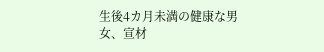生後4カ月未満の健康な男女、宣材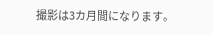撮影は3カ月間になります。